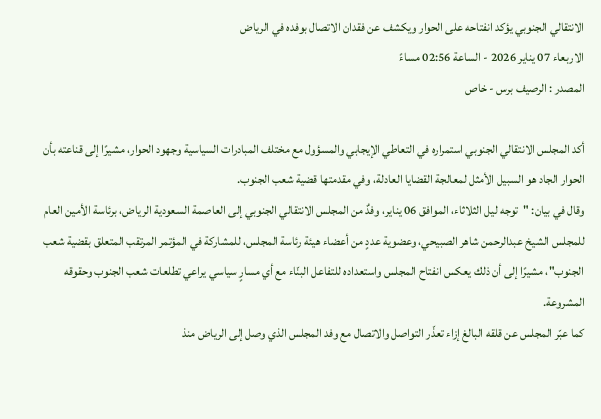الانتقالي الجنوبي يؤكد انفتاحه على الحوار ويكشف عن فقدان الاتصال بوفده في الرياض
الاربعاء 07 يناير 2026 - الساعة 02:56 مساءً
المصدر : الرصيف برس - خاص

أكد المجلس الانتقالي الجنوبي استمراره في التعاطي الإيجابي والمسؤول مع مختلف المبادرات السياسية وجهود الحوار، مشيرًا إلى قناعته بأن الحوار الجاد هو السبيل الأمثل لمعالجة القضايا العادلة، وفي مقدمتها قضية شعب الجنوب.
وقال في بيان: "توجه ليل الثلاثاء، الموافق 06 يناير، وفدٌ من المجلس الانتقالي الجنوبي إلى العاصمة السعودية الرياض، برئاسة الأمين العام للمجلس الشيخ عبدالرحمن شاهر الصبيحي، وعضوية عددٍ من أعضاء هيئة رئاسة المجلس، للمشاركة في المؤتمر المرتقب المتعلق بقضية شعب الجنوب"، مشيرًا إلى أن ذلك يعكس انفتاح المجلس واستعداده للتفاعل البنّاء مع أي مسارٍ سياسي يراعي تطلعات شعب الجنوب وحقوقه المشروعة.
كما عبّر المجلس عن قلقه البالغ إزاء تعذّر التواصل والاتصال مع وفد المجلس الذي وصل إلى الرياض منذ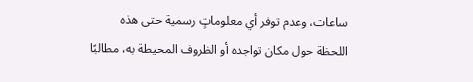ساعات، وعدم توفر أي معلوماتٍ رسمية حتى هذه اللحظة حول مكان تواجده أو الظروف المحيطة به، مطالبًا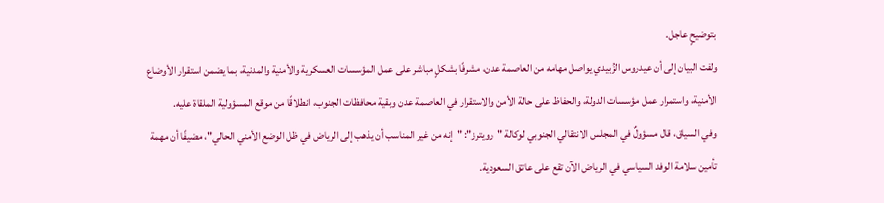بتوضيحٍ عاجل.
ولفت البيان إلى أن عيدروس الزُبيدي يواصل مهامه من العاصمة عدن، مشرفًا بشكلٍ مباشر على عمل المؤسسات العسكرية والأمنية والمدنية، بما يضمن استقرار الأوضاع الأمنية، واستمرار عمل مؤسسات الدولة، والحفاظ على حالة الأمن والاستقرار في العاصمة عدن وبقية محافظات الجنوب، انطلاقًا من موقع المسؤولية الملقاة عليه.
وفي السياق، قال مسؤولٌ في المجلس الانتقالي الجنوبي لوكالة "رويترز": "إنه من غير المناسب أن يذهب إلى الرياض في ظل الوضع الأمني الحالي"، مضيفًا أن مهمة تأمين سلامة الوفد السياسي في الرياض الآن تقع على عاتق السعودية.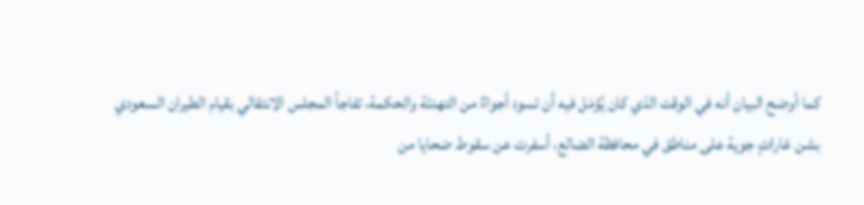كما أوضح البيان أنه في الوقت الذي كان يُؤمَل فيه أن تسود أجواءٌ من التهدئة والحكمة، تفاجأ المجلس الانتقالي بقيام الطيران السعودي بشن غاراتٍ جوية على مناطق في محافظة الضالع، أسفرت عن سقوط ضحايا من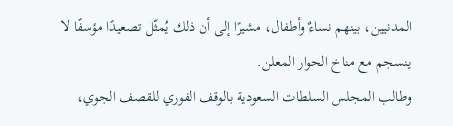المدنيين، بينهم نساءٌ وأطفال، مشيرًا إلى أن ذلك يُمثّل تصعيدًا مؤسفًا لا ينسجم مع مناخ الحوار المعلن.
وطالب المجلس السلطات السعودية بالوقف الفوري للقصف الجوي،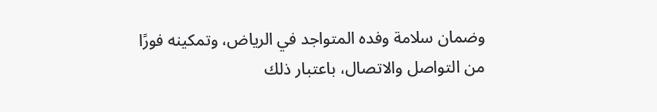وضمان سلامة وفده المتواجد في الرياض، وتمكينه فورًا من التواصل والاتصال، باعتبار ذلك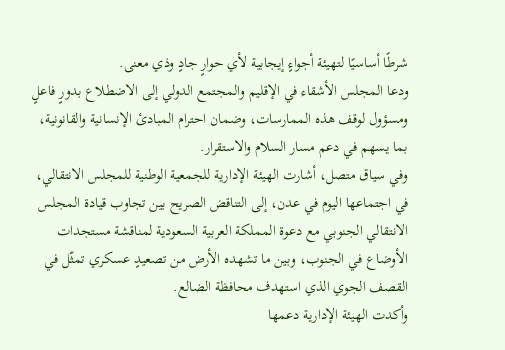شرطًا أساسيًا لتهيئة أجواءٍ إيجابية لأي حوارٍ جادٍ وذي معنى.
ودعا المجلس الأشقاء في الإقليم والمجتمع الدولي إلى الاضطلاع بدورٍ فاعلٍ ومسؤول لوقف هذه الممارسات، وضمان احترام المبادئ الإنسانية والقانونية، بما يسهم في دعم مسار السلام والاستقرار.
وفي سياق متصل، أشارت الهيئة الإدارية للجمعية الوطنية للمجلس الانتقالي، في اجتماعها اليوم في عدن، إلى التناقض الصريح بين تجاوب قيادة المجلس الانتقالي الجنوبي مع دعوة المملكة العربية السعودية لمناقشة مستجدات الأوضاع في الجنوب، وبين ما تشهده الأرض من تصعيدٍ عسكري تمثّل في القصف الجوي الذي استهدف محافظة الضالع.
وأكدت الهيئة الإدارية دعمها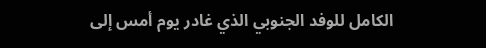الكامل للوفد الجنوبي الذي غادر يوم أمس إلى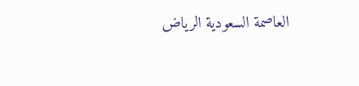العاصمة السعودية الرياض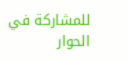للمشاركة في الحوار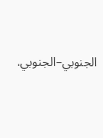الجنوبي–الجنوبي.